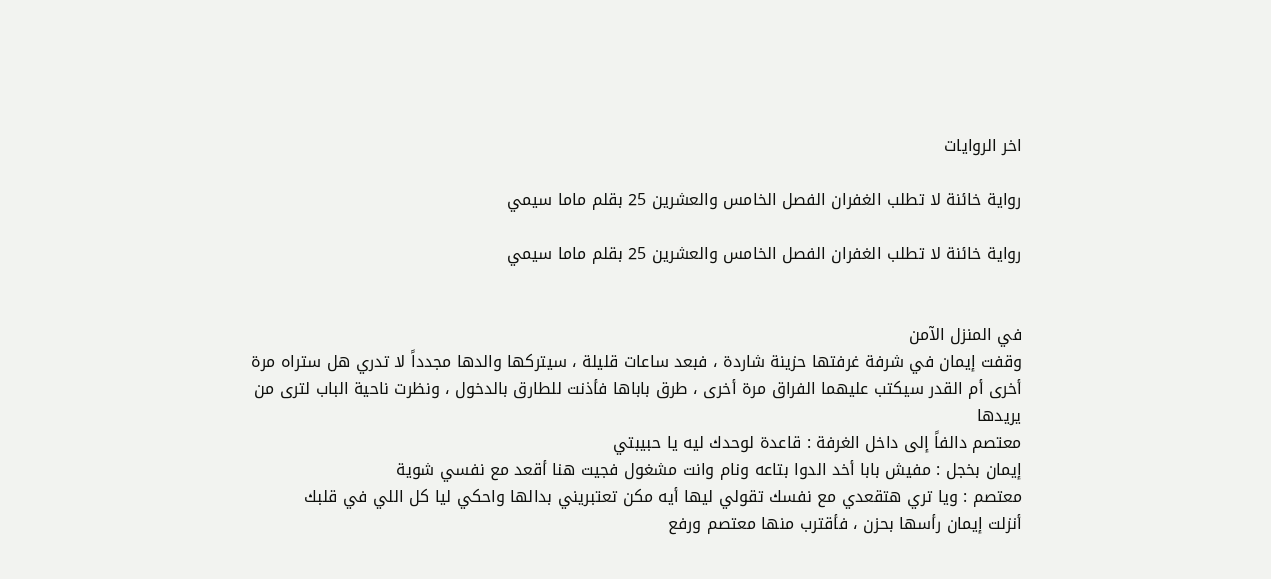اخر الروايات

رواية خائنة لا تطلب الغفران الفصل الخامس والعشرين 25 بقلم ماما سيمي

رواية خائنة لا تطلب الغفران الفصل الخامس والعشرين 25 بقلم ماما سيمي


في المنزل الآمن
وقفت إيمان في شرفة غرفتها حزينة شاردة ، فبعد ساعات قليلة ، سيتركها والدها مجدداً لا تدري هل ستراه مرة أخرى أم القدر سيكتب عليهما الفراق مرة أخرى ، طرق باباها فأذنت للطارق بالدخول ، ونظرت ناحية الباب لترى من يريدها
معتصم دالفاً إلى داخل الغرفة : قاعدة لوحدك ليه يا حبيبتي
إيمان بخجل : مفيش بابا أخد الدوا بتاعه ونام وانت مشغول فجيت هنا أقعد مع نفسي شوية
معتصم : ويا تري هتقعدي مع نفسك تقولي ليها أيه مكن تعتبريني بدالها واحكي ليا كل اللي في قلبك
أنزلت إيمان رأسها بحزن ، فأقترب منها معتصم ورفع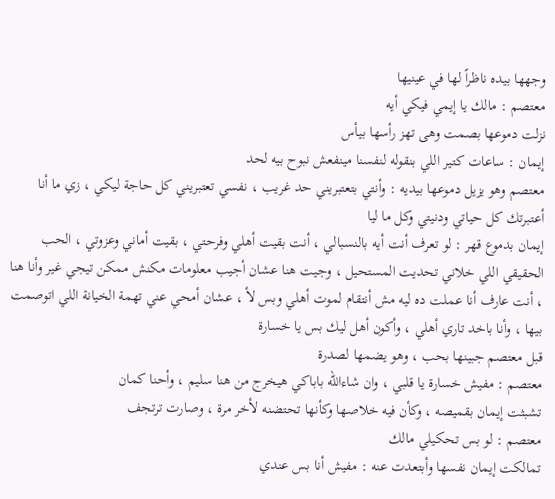وجهها بيده ناظراً لها في عينيها
معتصم : مالك يا إيمي فيكي أيه
نزلت دموعها بصمت وهى تهز رأسها بيأس
إيمان : ساعات كتير اللي بنقوله لنفسنا مينفعش نبوح بيه لحد
معتصم وهو يزيل دموعها بيديه : وأنتي بتعتبريني حد غريب ، نفسي تعتبريني كل حاجة ليكي ، زي ما أنا أعتبرتك كل حياتي ودنيتي وكل ما ليا
إيمان بدموع قهر : لو تعرف أنت أيه بالنسبالي ، أنت بقيت أهلي وفرحتي ، بقيت أماني وعزوتي ، الحب الحقيقي اللي خلاني تحديت المستحيل ، وجيت هنا عشان أجيب معلومات مكنش ممكن تيجي غير وأنا هنا ، أنت عارف أنا عملت ده ليه مش أنتقام لموت أهلي وبس لأ ، عشان أمحي عني تهمة الخيانة اللي اتوصمت بيها ، وأنا باخد تاري أهلي ، وأكون أهل ليك بس يا خسارة
قبل معتصم جبينها بحب ، وهو يضمها لصدرة
معتصم : مفيش خسارة يا قلبي ، وان شاءالله باباكي هيخرج من هنا سليم ، وأحنا كمان
تشبثت إيمان بقميصه ، وكأن فيه خلاصها وكأنها تحتضنه لأخر مرة ، وصارت ترتجف
معتصم : لو بس تحكيلي مالك
تمالكت إيمان نفسها وأبتعدت عنه : مفيش أنا بس عندي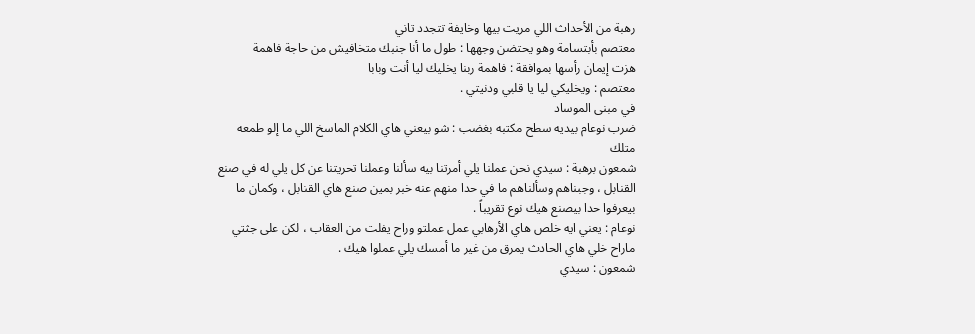رهبة من الأحداث اللي مريت بيها وخايفة تتجدد تاني
معتصم بأبتسامة وهو يحتضن وجهها : طول ما أنا جنبك متخافيش من حاجة فاهمة
هزت إيمان رأسها بموافقة : فاهمة ربنا يخليك ليا أنت وبابا
معتصم : ويخليكي ليا يا قلبي ودنيتي .
في مبنى الموساد
ضرب نوعام بيديه سطح مكتبه بغضب : شو بيعني هاي الكلام الماسخ اللي ما إلو طمعه متلك
شمعون برهبة : سيدي نحن عملنا يلي أمرتنا بيه سألنا وعملنا تحريتنا عن كل يلي له في صنع القنابل ، وجبناهم وسألناهم ما في حدا منهم عنه خبر بمين صنع هاي القنابل ، وكمان ما بيعرفوا حدا بيصنع هيك نوع تقريباً .
نوعام : يعني ايه خلص هاي الأرهابي عمل عملتو وراح يفلت من العقاب ، لكن على جثتي ماراح خلي هاي الحادث يمرق من غير ما أمسك يلي عملوا هيك .
شمعون : سيدي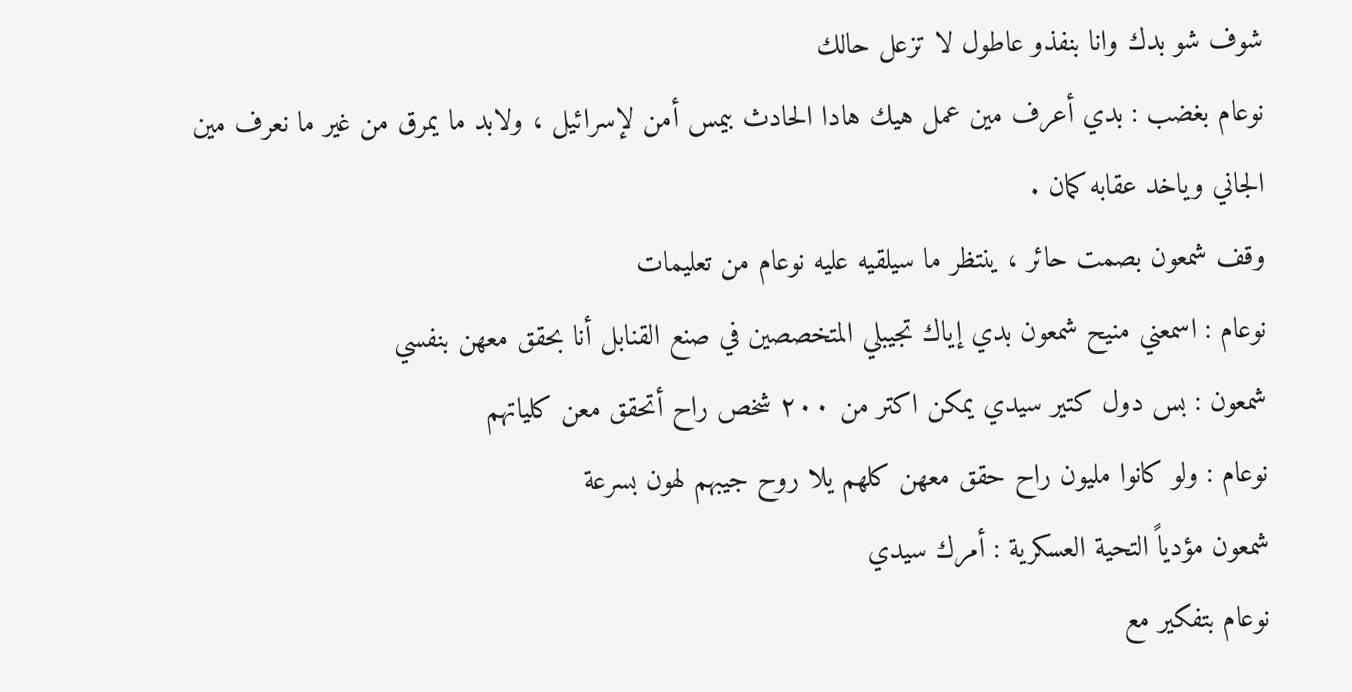شوف شو بدك وانا بنفذو عاطول لا تزعل حالك
نوعام بغضب : بدي أعرف مين عمل هيك هادا الحادث بيمس أمن لإسرائيل ، ولابد ما يمرق من غير ما نعرف مين الجاني وياخد عقابه كمان .
وقف شمعون بصمت حائر ، ينتظر ما سيلقيه عليه نوعام من تعليمات
نوعام : اسمعني منيح شمعون بدي إياك تجيبلي المتخصصين في صنع القنابل أنا بحقق معهن بنفسي
شمعون : بس دول كتير سيدي يمكن اكتر من ٢٠٠ شخص راح أتحقق معن كلياتهم
نوعام : ولو كانوا مليون راح حقق معهن كلهم يلا روح جيبهم لهون بسرعة
شمعون مؤدياً التحية العسكرية : أمرك سيدي
نوعام بتفكير مع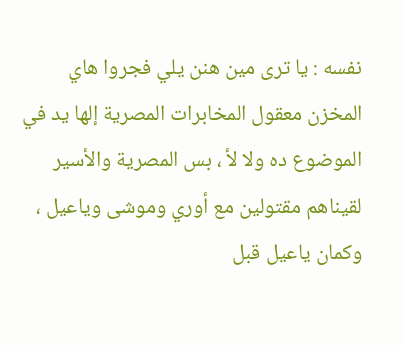نفسه : يا ترى مين هنن يلي فجروا هاي المخزن معقول المخابرات المصرية إلها يد في الموضوع ده ولا لأ ، بس المصرية والأسير لقيناهم مقتولين مع أوري وموشى وياعيل ، وكمان ياعيل قبل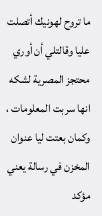ما تروح لهونيك أتصلت عليا وقالتلي أن أوري محتجز المصرية لشكه انها سربت المعلومات ، وكمان بعتت ليا عنوان المخزن في رسالة يعني مؤكد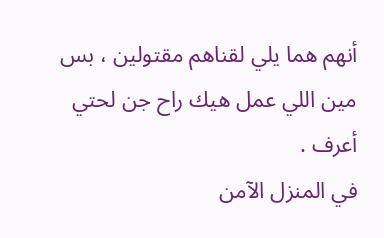أنهم هما يلي لقناهم مقتولين ، بس مين اللي عمل هيك راح جن لحتي أعرف .
في المنزل الآمن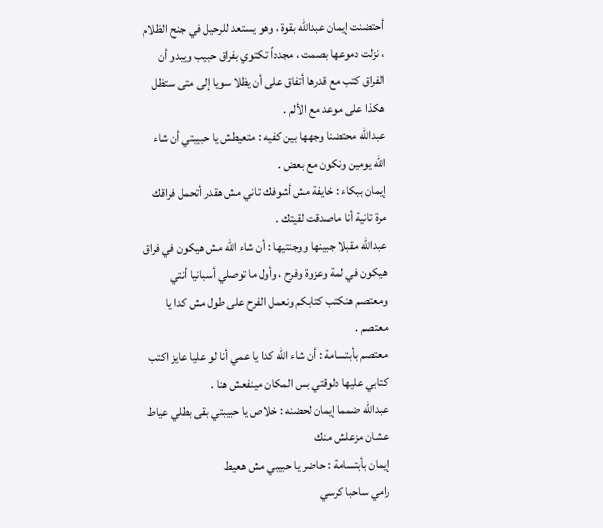أحتضنت إيمان عبدالله بقوة ، وهو يستعد للرحيل في جنح الظلام ، نزلت دموعها بصمت ، مجدداً تكتوي بفراق حبيب ويبدو أن الفراق كتب مع قدرها أتفاق على أن يظلا سويا إلى متى ستظل هكذا على موعد مع الألم .
عبدالله محتضنا وجهها بين كفيه : متعيطش يا حبيبتي أن شاء الله يومين ونكون مع بعض .
إيمان ببكاء : خايفة مش أشوفك تاني مش هقدر أتحمل فراقك مرة تانية أنا ماصدقت لقيتك .
عبدالله مقبلا جبينها ووجنتيها : أن شاء الله مش هيكون في فراق هيكون في لمة وعزوة وفرح ، وأول ما توصلي أسبانيا أنتي ومعتصم هنكتب كتابكم ونعمل الفرح على طول مش كدا يا معتصم .
معتصم بأبتسامة : أن شاء الله كدا يا عمي أنا لو عليا عايز اكتب كتابي عليها دلوقتي بس المكان مينفعش هنا .
عبدالله ضمما إيمان لحضنه : خلاص يا حبيبتي بقى بطلي عياط عشان مزعلش منك
إيمان بأبتسامة : حاضر يا حبيبي مش هعيط
رامي ساحبا كرسي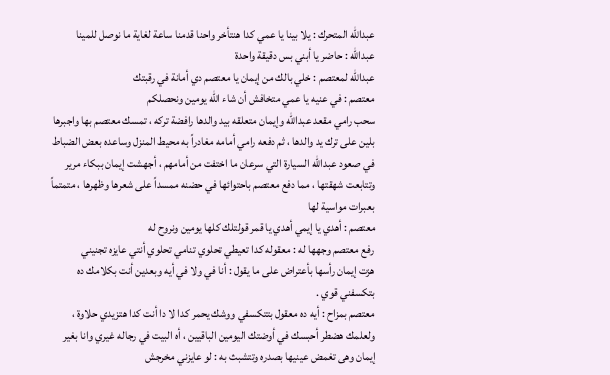عبدالله المتحرك : يلا بينا يا عمي كدا هنتأخر واحنا قدمنا ساعة لغاية ما نوصل للمينا
عبدالله : حاضر يا أبني بس دقيقة واحدة
عبدالله لمعتصم : خلي بالك من إيمان يا معتصم دي أمانة في رقبتك
معتصم : في عنيه يا عمي متخافش أن شاء الله يومين ونحصلكم
سحب رامي مقعد عبدالله وإيمان متعلقه بيد والدها رافضة تركه ، تمسك معتصم بها واجبرها بلين على ترك يد والدها ، ثم دفعه رامي أمامه مغادراً به محيط المنزل وساعده بعض الضباط في صعود عبدالله السيارة التي سرعان ما اختفت من أمامهم ، أجهشت إيمان ببكاء مرير وتتابعت شهقتها ، مما دفع معتصم باحتوائها في حضنه ممسداً على شعرها وظهرها ، متمتماً بعبرات مواسية لها
معتصم : أهدي يا إيمي أهدي يا قمر قولتلك كلها يومين ونروح له
رفع معتصم وجهها له : معقوله كدا تعيطي تحلوي تنامي تحلوي أنتي عايزه تجنيني
هزت إيمان رأسها بأعتراض على ما يقول : أنا في ولا في أيه وبعدين أنت بكلامك ده بتكسفني قوي .
معتصم بمزاح : أيه ده معقول بتتكسفي ووشك يحمر كدا لا دا أنت كدا هتزيدي حلاوة ، ولعلمك هضطر أحبسك في أوضتك اليومين الباقيين ، أه البيت في رجاله غيري وانا بغير
إيمان وهى تغمض عينيها بصدره وتتشبث به : لو عايزني مخرجش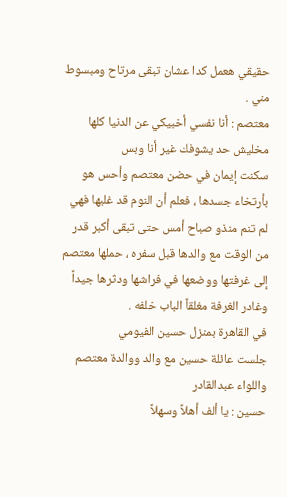حقيقي هعمل كدا عشان تبقى مرتاح ومبسوط مني .
معتصم : أنا نفسي أخبيكي عن الدنيا كلها مخليش حد يشوفك غير أنا وبس
سكنت إيمان في حضن معتصم وأحس هو بأرتخاء جسدها ، فعلم أن النوم قد غلبها فهي لم تنم منذو صباح أمس حتى تبقى أكبر قدر من الوقت مع والدها قبل سفره ، حملها معتصم إلى غرفتها ووضعها في فراشها ودثرها جيداً وغادر الغرفة مغلقاً الباب خلفه .
في القاهرة بمنزل حسين الفيومي
جلست عائلة حسين مع والد ووالدة معتصم واللواء عبدالقادر
حسين : يا ألف أهلاً وسهلاً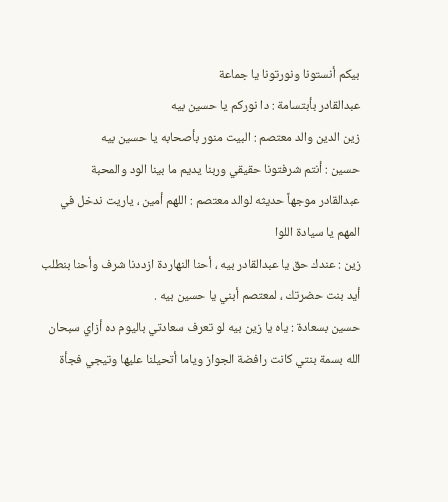بيكم أنستونا ونورتونا يا جماعة
عبدالقادر بأبتسامة : دا نوركم يا حسين بيه
زين الدين والد معتصم : البيت منور بأصحابه يا حسين بيه
حسين : أنتم شرفتونا حقيقي وربنا يديم ما بينا الود والمحبة
عبدالقادر موجهاً حديثه لوالد معتصم : اللهم أمين ، ياريت ندخل في المهم يا سيادة اللوا
زين : عندك حق يا عبدالقادر بيه ، أحنا النهاردة ازددنا شرف وأحنا بنطلب أيد بنت حضرتك ، لمعتصم أبني يا حسين بيه .
حسين بسعادة : ياه يا زين بيه لو تعرف سعادتي باليوم ده أزاي سبحان الله بسمة بنتي كانت رافضة الجواز وياما أتحيلنا عليها وتيجي فجأة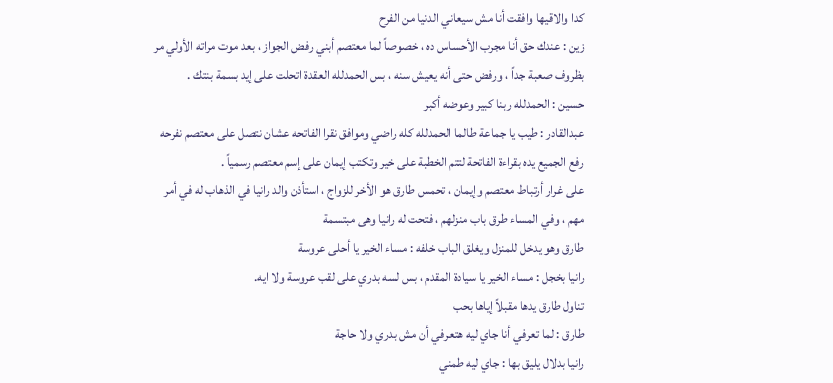كدا والاقيها وافقت أنا مش سيعاني الدنيا من الفرح
زين : عندك حق أنا مجرب الأحساس ده ، خصوصاً لما معتصم أبني رفض الجواز ، بعد موت مراته الأولي مر بظروف صعبة جداً ، ورفض حتى أنه يعيش سنه ، بس الحمدلله العقدة اتحلت على إيد بسمة بنتك .
حسين : الحمدلله ربنا كبير وعوضه أكبر
عبدالقادر : طيب يا جماعة طالما الحمدلله كله راضي وموافق نقرا الفاتحه عشان نتصل على معتصم نفرحه
رفع الجميع يده بقراءة الفاتحة لتتم الخطبة على خير وتكتب إيمان على إسم معتصم رسمياً .
على غرار أرتباط معتصم وإيمان ، تحمس طارق هو الأخر للزواج ، استأذن والد رانيا في الذهاب له في أمر مهم ، وفي المساء طرق باب منزلهم ، فتحت له رانيا وهى مبتسمة
طارق وهو يدخل للمنزل ويغلق الباب خلفه : مساء الخير يا أحلى عروسة
رانيا بخجل : مساء الخير يا سيادة المقدم ، بس لسه بدري على لقب عروسة ولا ايه.
تناول طارق يدها مقبلاً إياها بحب
طارق : لما تعرفي أنا جاي ليه هتعرفي أن مش بدري ولا حاجة
رانيا بدلال يليق بها : جاي ليه طمني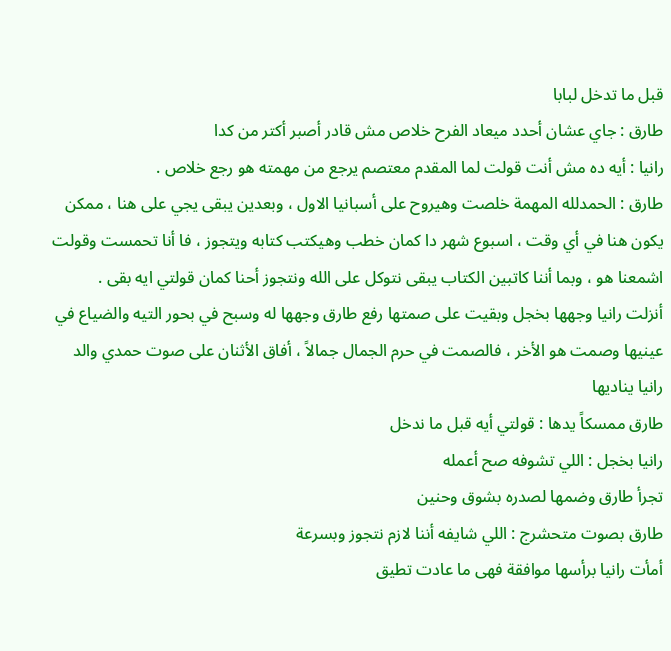قبل ما تدخل لبابا
طارق : جاي عشان أحدد ميعاد الفرح خلاص مش قادر أصبر أكتر من كدا
رانيا : أيه ده مش أنت قولت لما المقدم معتصم يرجع من مهمته هو رجع خلاص .
طارق : الحمدلله المهمة خلصت وهيروح على أسبانيا الاول ، وبعدين يبقى يجي على هنا ، ممكن يكون هنا في أي وقت ، اسبوع شهر دا كمان خطب وهيكتب كتابه ويتجوز ، فا أنا تحمست وقولت اشمعنا هو ، وبما أننا كاتبين الكتاب يبقى نتوكل على الله ونتجوز أحنا كمان قولتي ايه بقى .
أنزلت رانيا وجهها بخجل وبقيت على صمتها رفع طارق وجهها له وسبح في بحور التيه والضياع في عينيها وصمت هو الأخر ، فالصمت في حرم الجمال جمالاً ، أفاق الأثنان على صوت حمدي والد رانيا يناديها
طارق ممسكاً يدها : قولتي أيه قبل ما ندخل
رانيا بخجل : اللي تشوفه صح أعمله
تجرأ طارق وضمها لصدره بشوق وحنين
طارق بصوت متحشرج : اللي شايفه أننا لازم نتجوز وبسرعة
أمأت رانيا برأسها موافقة فهى ما عادت تطيق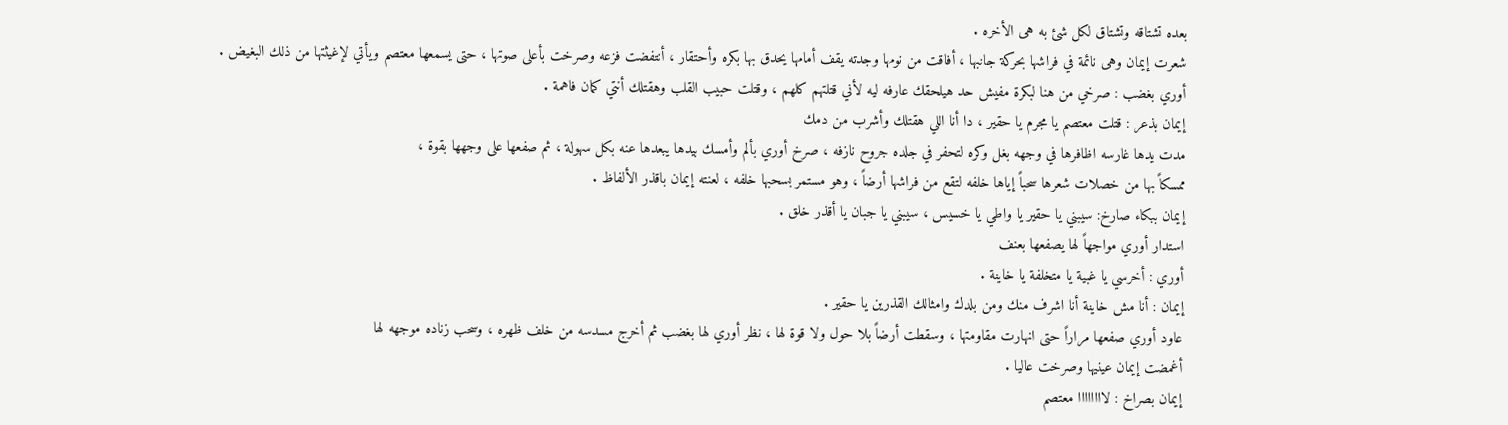بعده تشتاقه وتشتاق لكل شئ به هى الأخره .
شعرت إيمان وهى نائمة في فراشها بحركة جانبها ، أفاقت من نومها وجدته يقف أمامها يحدق بها بكره وأحتقار ، أنتفضت فزعه وصرخت بأعلى صوتها ، حتى يسمعها معتصم ويأتي لإغيثتها من ذلك البغيض .
أوري بغضب : صرخي من هنا لبكرة مفيش حد هيلحقك عارفه ليه لأني قتلتهم كلهم ، وقتلت حبيب القلب وهقتلك أنتي كمان فاهمة .
إيمان بذعر : قتلت معتصم يا مجرم يا حقير ، دا أنا اللي هقتلك وأشرب من دمك
مدت يدها غارسه اظافرها في وجهه بغل وكره لتحفر في جلده جروح نازفه ، صرخ أوري بألم وأمسك بيدها يبعدها عنه بكل سهولة ، ثم صفعها على وجهها بقوة ،
ممسكاً بها من خصلات شعرها سحباً إياها خلفه لتقع من فراشها أرضاً ، وهو مستمر بسحبها خلفه ، لعنته إيمان باقذر الألفاظ .
إيمان ببكاء صارخ: سيبني يا حقير يا واطي يا خسيس ، سيبني يا جبان يا أقذر خلق .
استدار أوري مواجهاً لها يصفعها بعنف
أوري : أخرسي يا غبية يا متخلفة يا خاينة .
إيمان : أنا مش خاينة أنا اشرف منك ومن بلدك وامثالك القذرين يا حقير .
عاود أوري صفعها مراراً حتى انهارت مقاومتها ، وسقطت أرضاً بلا حول ولا قوة لها ، نظر أوري لها بغضب ثم أخرج مسدسه من خلف ظهره ، وسحب زناده موجهه لها
أغمضت إيمان عينيها وصرخت عاليا .
إيمان بصراخ : لاااااااا معتصم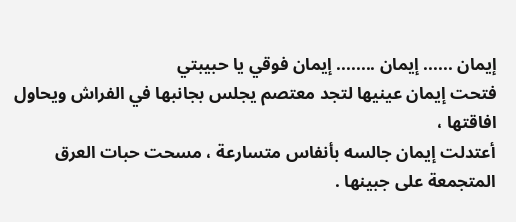إيمان ...... إيمان ........ إيمان فوقي يا حبيبتي
فتحت إيمان عينيها لتجد معتصم يجلس بجانبها في الفراش ويحاول افاقتها ،
أعتدلت إيمان جالسه بأنفاس متسارعة ، مسحت حبات العرق المتجمعة على جبينها .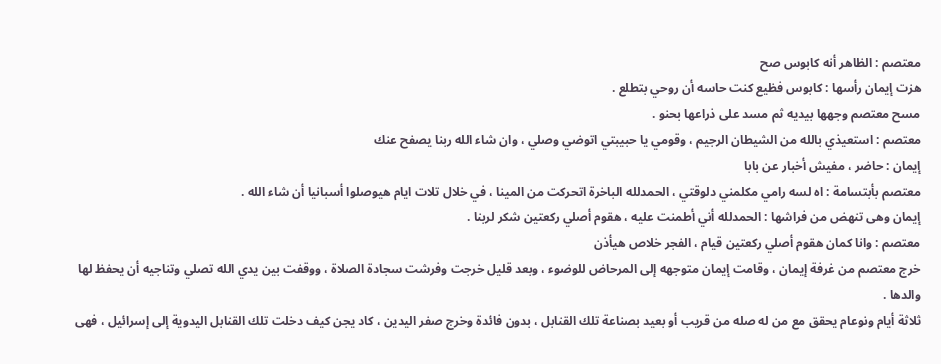معتصم : الظاهر أنه كابوس صح
هزت إيمان رأسها : كابوس فظيع كنت حاسه أن روحي بتطلع .
مسح معتصم وجهها بيديه ثم مسد على ذراعها بحنو .
معتصم : استعيذي بالله من الشيطان الرجيم ، وقومي يا حبيبتي اتوضي وصلي ، وان شاء الله ربنا يصفح عنك
إيمان : حاضر ، مفيش أخبار عن بابا
معتصم بأبتسامة : اه لسه رامي مكلمني دلوقتي ، الحمدلله الباخرة اتحركت من المينا ، في خلال تلات ايام هيوصلوا أسبانيا أن شاء الله .
إيمان وهى تنهض من فراشها : الحمدلله أني أطمنت عليه ، هقوم أصلي ركعتين شكر لربنا .
معتصم : وانا كمان هقوم أصلي ركعتين قيام ، الفجر خلاص هيأذن
خرج معتصم من غرفة إيمان ، وقامت إيمان متوجهه إلى المرحاض للوضوء ، وبعد قليل خرجت وفرشت سجادة الصلاة ، ووقفت بين يدي الله تصلي وتناجيه أن يحفظ لها والدها .
ثلاثة أيام ونوعام يحقق مع من له صله من قريب أو بعيد بصناعة تلك القنابل ، بدون فائدة وخرج صفر اليدين ، كاد يجن كيف دخلت تلك القنابل اليدوية إلى إسرائيل ، فهى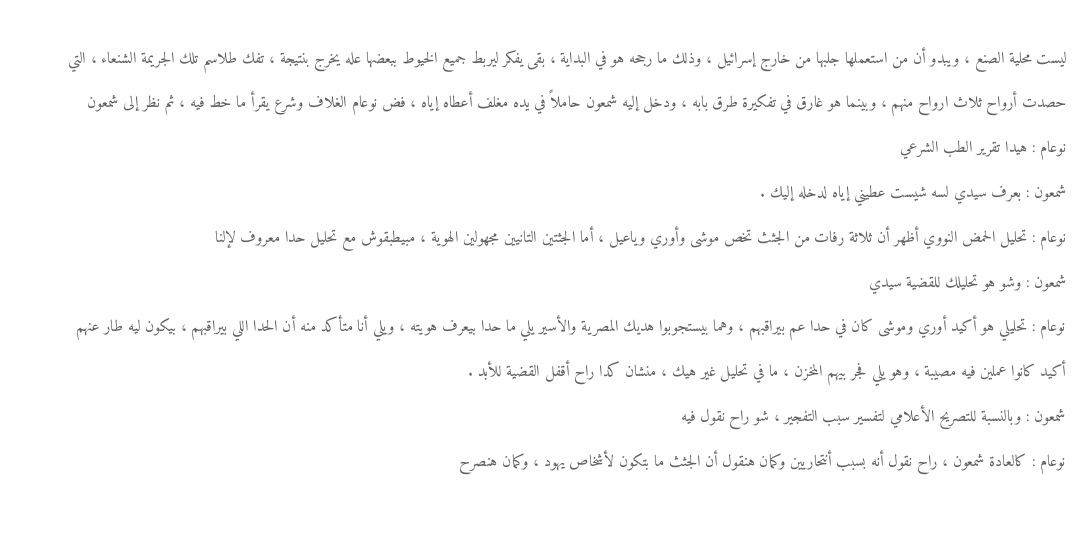ليست محلية الصنع ، ويبدو أن من استعملها جلبها من خارج إسرائيل ، وذلك ما رجحه هو في البداية ، بقى يفكر ليربط جميع الخيوط ببعضها عله يخرج بنتيجة ، تفك طلاسم تلك الجريمة الشنعاء ، التي حصدت أرواح ثلاث ارواح منهم ، وبينما هو غارق في تفكيرة طرق بابه ، ودخل إليه شمعون حاملاً في يده مغلف أعطاه إياه ، فض نوعام الغلاف وشرع يقرأ ما خط فيه ، ثم نظر إلى شمعون
نوعام : هيدا تقرير الطب الشرعي
شمعون : بعرف سيدي لسه شيست عطيني إياه لدخله إليك .
نوعام : تحليل الحمض النووي أظهر أن ثلاثة رفات من الجثث تخص موشى وأوري وياعيل ، أما الجثتين التانيين مجهولين الهوية ، مبيطبقوش مع تحليل حدا معروف لإلنا
شمعون : وشو هو تحليلك للقضية سيدي
نوعام : تحليلي هو أكيد أوري وموشى كان في حدا عم بيراقبهم ، وهما بيستجوبوا هديك المصرية والأسير يلي ما حدا بيعرف هويته ، ويلي أنا متأكد منه أن الحدا اللي بيراقبهم ، بيكون ليه طار عنهم أكيد كانوا عملين فيه مصيبة ، وهو يلي فجر بيهم المخزن ، ما في تحليل غير هيك ، منشان كدا راح أقفل القضية للأبد .
شمعون : وبالنسبة للتصريح الأعلامي لتفسير سبب التفجير ، شو راح نقول فيه
نوعام : كالعادة شمعون ، راح نقول أنه بسبب أنتحاريين وكمان هنقول أن الجثث ما بتكون لأشخاص يهود ، وكمان هنصرح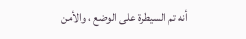أنه تم السيطرة على الوضع ، والأمن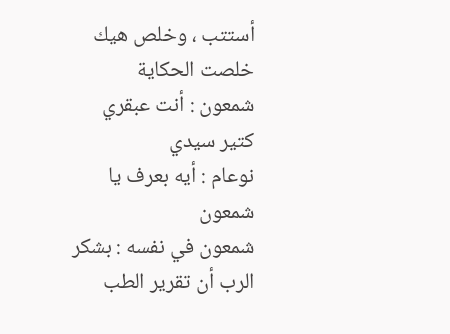أستتب ، وخلص هيك خلصت الحكاية
شمعون : أنت عبقري كتير سيدي
نوعام : أيه بعرف يا شمعون
شمعون في نفسه : بشكر الرب أن تقرير الطب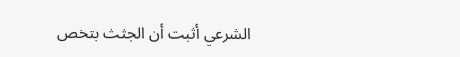الشرعي أثبت أن الجثث بتخص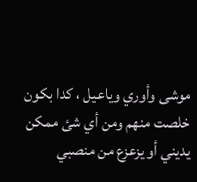موشى وأوري وياعيل ، كدا بكون خلصت منهم ومن أي شئ ممكن يديني أو يزعزع من منصبي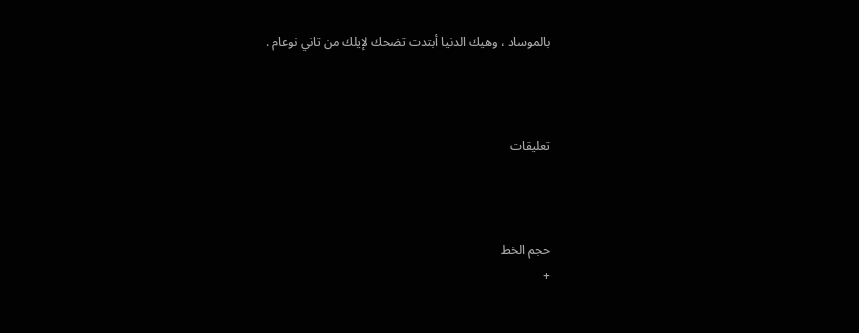بالموساد ، وهيك الدنيا أبتدت تضحك لإيلك من تاني نوعام .



تعليقات



حجم الخط
+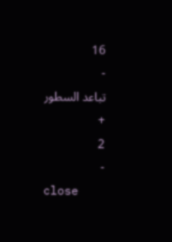16
-
تباعد السطور
+
2
-
close